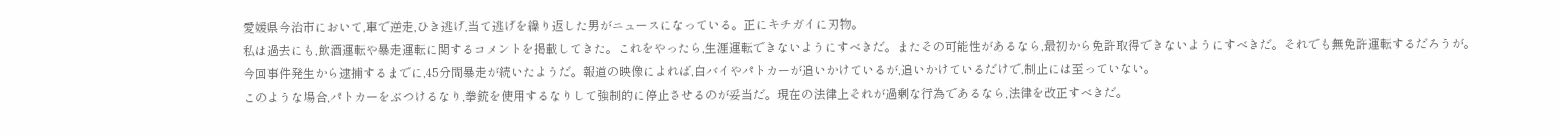愛媛県今治市において,車で逆走,ひき逃げ,当て逃げを繰り返した男がニュースになっている。正にキチガイに刃物。
私は過去にも,飲酒運転や暴走運転に関するコメントを掲載してきた。これをやったら,生涯運転できないようにすべきだ。またその可能性があるなら,最初から免許取得できないようにすべきだ。それでも無免許運転するだろうが。
今回事件発生から逮捕するまでに,45分間暴走が続いたようだ。報道の映像によれば,白バイやパトカーが追いかけているが,追いかけているだけで,制止には至っていない。
このような場合,パトカーをぶつけるなり,拳銃を使用するなりして強制的に停止させるのが妥当だ。現在の法律上それが過剰な行為であるなら,法律を改正すべきだ。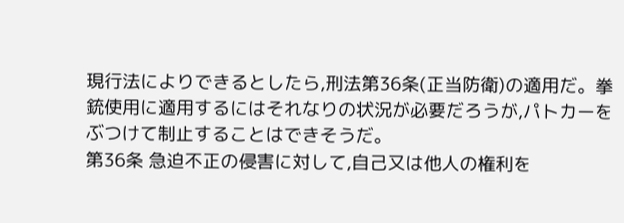現行法によりできるとしたら,刑法第36条(正当防衛)の適用だ。拳銃使用に適用するにはそれなりの状況が必要だろうが,パトカーをぶつけて制止することはできそうだ。
第36条 急迫不正の侵害に対して,自己又は他人の権利を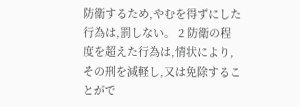防衛するため,やむを得ずにした行為は,罰しない。 2 防衛の程度を超えた行為は,情状により,その刑を減軽し,又は免除することがで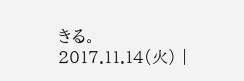きる。
2017.11.14(火) |